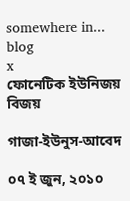somewhere in... blog
x
ফোনেটিক ইউনিজয় বিজয়

গাজা-ইউনুস-আবেদ

০৭ ই জুন, ২০১০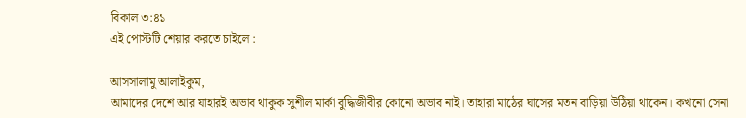বিকাল ৩:৪১
এই পোস্টটি শেয়ার করতে চাইলে :

আসসালামু আলাইকুম,
আমাদের দেশে আর যাহারই অভাব থাকুক সুশীল মার্কা বুদ্ধিজীবীর কোনো অভাব নাই। তাহারা মাঠের ঘাসের মতন বাড়িয়া উঠিয়া থাকেন। কখনো সেনা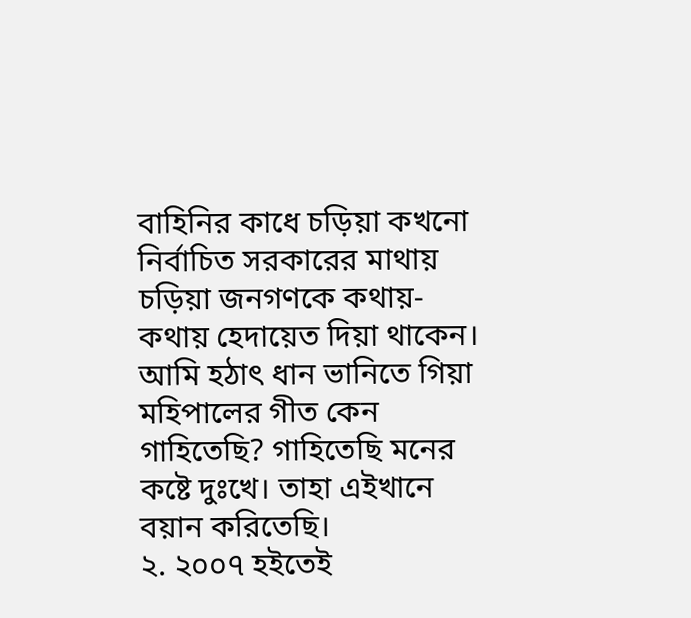বাহিনির কাধে চড়িয়া কখনো নির্বাচিত সরকারের মাথায় চড়িয়া জনগণকে কথায়-কথায় হেদায়েত দিয়া থাকেন।
আমি হঠাৎ ধান ভানিতে গিয়া মহিপালের গীত কেন গাহিতেছি? গাহিতেছি মনের কষ্টে দুঃখে। তাহা এইখানে বয়ান করিতেছি।
২. ২০০৭ হইতেই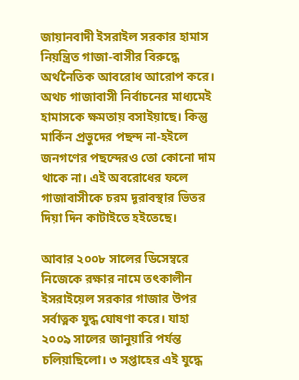জায়ানবাদী ইসরাইল সরকার হামাস নিয়ন্ত্রিত গাজা-বাসীর বিরুদ্ধে অর্থনৈতিক আবরোধ আরোপ করে। অথচ গাজাবাসী নির্বাচনের মাধ্যমেই হামাসকে ক্ষমতায় বসাইয়াছে। কিন্তু মার্কিন প্রভুদের পছন্দ না-হইলে জনগণের পছন্দেরও তো কোনো দাম থাকে না। এই অবরোধের ফলে গাজাবাসীকে চরম দূরাবস্থার ভিতর দিয়া দিন কাটাইতে হইতেছে।

আবার ২০০৮ সালের ডিসেম্বরে নিজেকে রক্ষার নামে তৎকালীন ইসরাইয়েল সরকার গাজার উপর সর্বাত্নক যুদ্ধ ঘোষণা করে। যাহা ২০০৯ সালের জানুয়ারি পর্যন্ত চলিয়াছিলো। ৩ সপ্তাহের এই যুদ্ধে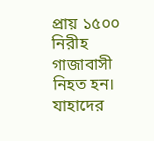প্রায় ১৫০০ নিরীহ গাজাবাসী নিহত হন। যাহাদের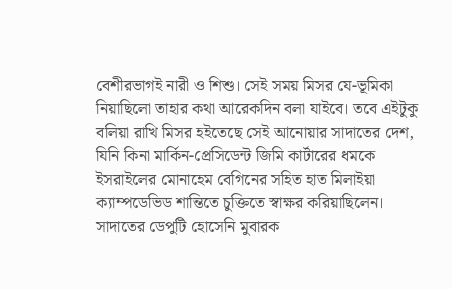বেশীরভাগই নারী ও শিশু। সেই সময় মিসর যে-ভূমিকা নিয়াছিলো তাহার কথা আরেকদিন বলা যাইবে। তবে এইটুকু বলিয়া রাখি মিসর হইতেছে সেই আনোয়ার সাদাতের দেশ, যিনি কিনা মার্কিন-প্রেসিডেন্ট জিমি কার্টারের ধমকে ইসরাইলের মোনাহেম বেগিনের সহিত হাত মিলাইয়া ক্যাম্পডেভিড শান্তিতে চুক্তিতে স্বাক্ষর করিয়াছিলেন। সাদাতের ডেপুটি হোসেনি মুবারক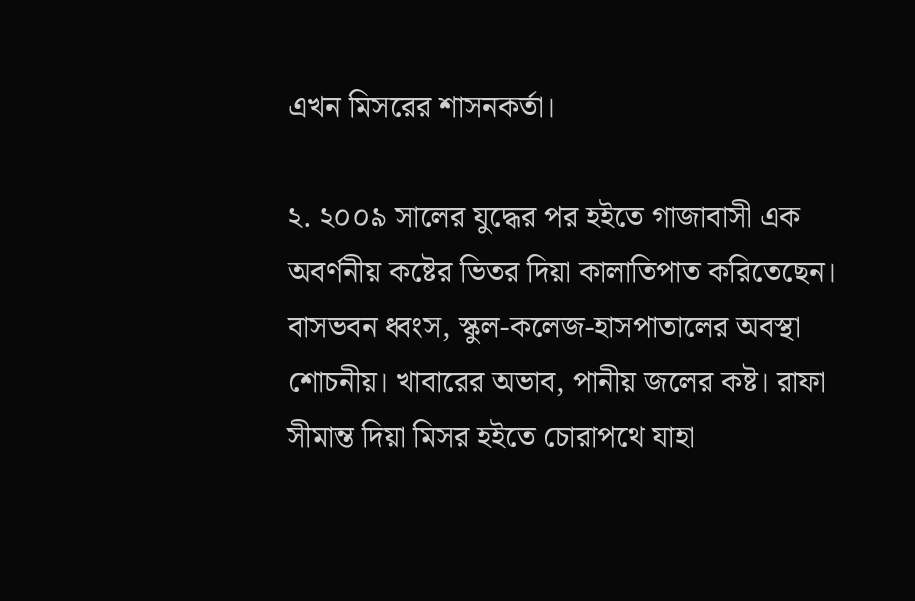এখন মিসরের শাসনকর্তা।

২. ২০০৯ সালের যুদ্ধের পর হইতে গাজাবাসী এক অবর্ণনীয় কষ্টের ভিতর দিয়া কালাতিপাত করিতেছেন। বাসভবন ধ্বংস, স্কুল-কলেজ-হাসপাতালের অবস্থা শোচনীয়। খাবারের অভাব, পানীয় জলের কষ্ট। রাফা সীমান্ত দিয়া মিসর হইতে চোরাপথে যাহা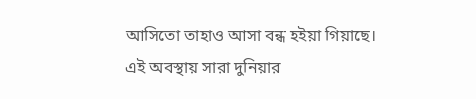আসিতো তাহাও আসা বন্ধ হইয়া গিয়াছে।
এই অবস্থায় সারা দুনিয়ার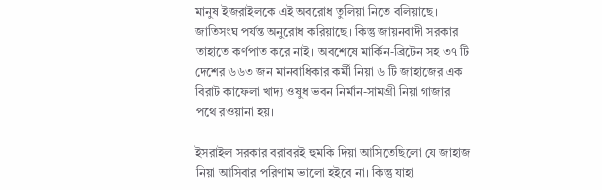মানুষ ইজরাইলকে এই অবরোধ তুলিয়া নিতে বলিয়াছে। জাতিসংঘ পর্যন্ত অনুরোধ করিয়াছে। কিন্তু জায়নবাদী সরকার তাহাতে কর্ণপাত করে নাই। অবশেষে মার্কিন-ব্রিটেন সহ ৩৭ টি দেশের ৬৬৩ জন মানবাধিকার কর্মী নিয়া ৬ টি জাহাজের এক বিরাট কাফেলা খাদ্য ওষুধ ভবন নির্মান-সামগ্রী নিয়া গাজার পথে রওয়ানা হয়।

ইসরাইল সরকার বরাবরই হুমকি দিয়া আসিতেছিলো যে জাহাজ নিয়া আসিবার পরিণাম ভালো হইবে না। কিন্তু যাহা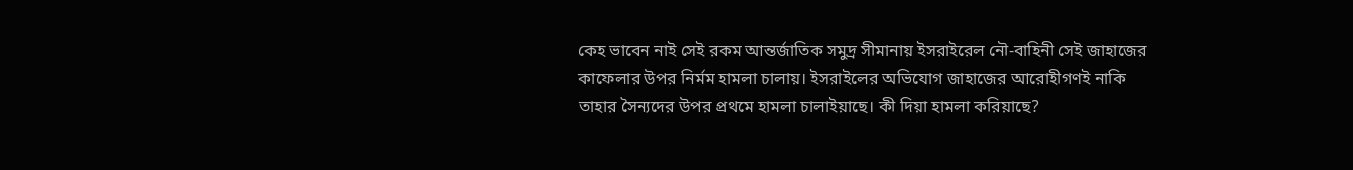কেহ ভাবেন নাই সেই রকম আন্তর্জাতিক সমুদ্র সীমানায় ইসরাইরেল নৌ-বাহিনী সেই জাহাজের কাফেলার উপর নির্মম হামলা চালায়। ইসরাইলের অভিযোগ জাহাজের আরোহীগণই নাকি তাহার সৈন্যদের উপর প্রথমে হামলা চালাইয়াছে। কী দিয়া হামলা করিয়াছে?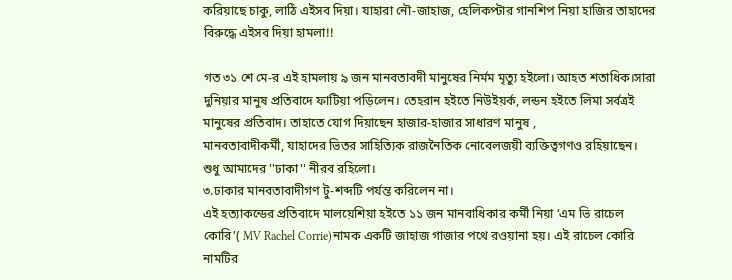করিয়াছে চাকু, লাঠি এইসব দিয়া। যাহারা নৌ-জাহাজ, হেলিকপ্টার গানশিপ নিয়া হাজির তাহাদের বিরুদ্ধে এইসব দিয়া হামলা!!

গত ৩১ শে মে-র এই হামলায় ৯ জন মানবতাবদী মানুষের নির্মম মৃত্যু হইলো। আহত শতাধিক।সারা দুনিয়ার মানুষ প্রতিবাদে ফাটিয়া পড়িলেন। তেহরান হইতে নিউইয়র্ক, লন্ডন হইতে লিমা সর্বত্রই মানুষের প্রতিবাদ। তাহাতে যোগ দিয়াছেন হাজার-হাজার সাধারণ মানুষ ,
মানবতাবাদীকর্মী, যাহাদের ভিতর সাহিত্যিক রাজনৈতিক নোবেলজয়ী ব্যক্তিত্বগণও রহিয়াছেন। শুধু আমাদের ''ঢাকা'' নীরব রহিলো।
৩.ঢাকার মানবতাবাদীগণ টু-শব্দটি পর্যন্ত করিলেন না।
এই হত্যাকন্ডের প্রতিবাদে মালয়েশিয়া হইতে ১১ জন মানবাধিকার কর্মী নিয়া ‘এম ভি রাচেল কোরি’( MV Rachel Corrie)নামক একটি জাহাজ গাজার পথে রওয়ানা হয়। এই রাচেল কোরি নামটির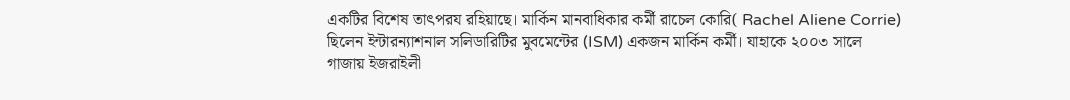একটির বিশেষ তাৎপরয রহিয়াছে। মার্কিন মানবাধিকার কর্মী রাচেল কোরি( Rachel Aliene Corrie) ছিলেন ইন্টারন্যাশনাল সলিডারিটির মুবমেন্টের (ISM) একজন মার্কিন কর্মী। যাহাকে ২০০৩ সালে গাজায় ইজরাইলী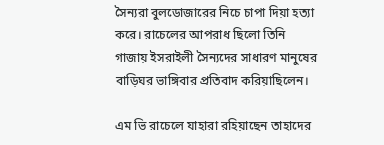সৈন্যরা বুলডোজারের নিচে চাপা দিয়া হত্যা করে। রাচেলের আপরাধ ছিলো তিনি গাজায় ইসরাইলী সৈন্যদের সাধারণ মানুষের বাড়িঘর ভাঙ্গিবার প্রতিবাদ করিয়াছিলেন।

এম ভি রাচেলে যাহারা রহিয়াছেন তাহাদের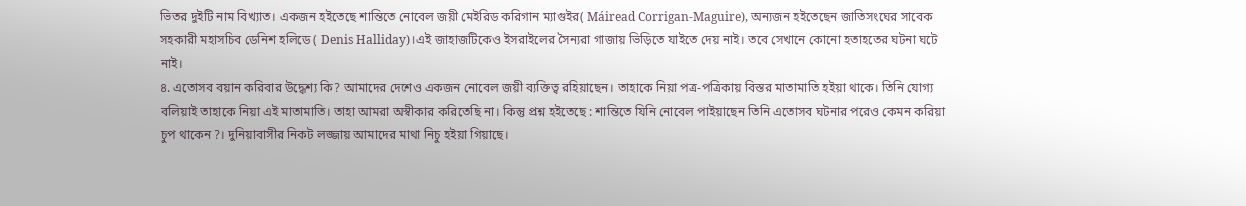ভিতর দুইটি নাম বিখ্যাত। একজন হইতেছে শান্তিতে নোবেল জয়ী মেইরিড করিগান ম্যাগুইর( Máiread Corrigan-Maguire), অন্যজন হইতেছেন জাতিসংঘের সাবেক সহকারী মহাসচিব ডেনিশ হলিডে ( Denis Halliday)।এই জাহাজটিকেও ইসরাইলের সৈন্যরা গাজায় ভিড়িতে যাইতে দেয় নাই। তবে সেখানে কোনো হতাহতের ঘটনা ঘটে নাই।
৪. এতোসব বয়ান করিবার উদ্ধেশ্য কি? আমাদের দেশেও একজন নোবেল জয়ী ব্যক্তিত্ব রহিয়াছেন। তাহাকে নিয়া পত্র-পত্রিকায় বিস্তর মাতামাতি হইয়া থাকে। তিনি যোগ্য বলিয়াই তাহাকে নিয়া এই মাতামাতি। তাহা আমরা অস্বীকার করিতেছি না। কিন্তু প্রশ্ন হইতেছে : শান্তিতে যিনি নোবেল পাইয়াছেন তিনি এতোসব ঘটনার পরেও কেমন করিয়া চুপ থাকেন?। দুনিয়াবাসীর নিকট লজ্জায় আমাদের মাথা নিচু হইয়া গিয়াছে।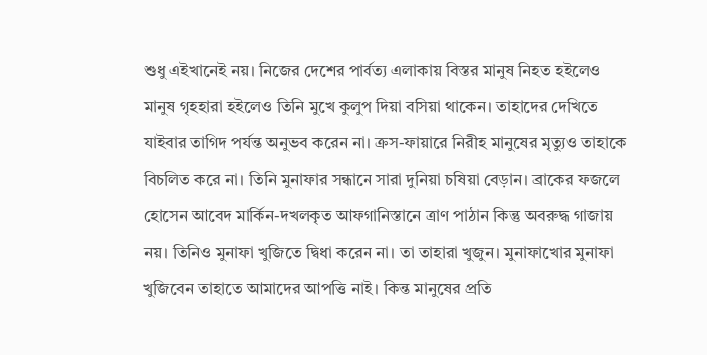শুধু এইখানেই নয়। নিজের দেশের পার্বত্য এলাকায় বিস্তর মানুষ নিহত হইলেও মানুষ গৃহহারা হইলেও তিনি মুখে কুলুপ দিয়া বসিয়া থাকেন। তাহাদের দেখিতে যাইবার তাগিদ পর্যন্ত অনুভব করেন না। ক্রস-ফায়ারে নিরীহ মানুষের মৃত্যুও তাহাকে বিচলিত করে না। তিনি মুনাফার সন্ধানে সারা দুনিয়া চষিয়া বেড়ান। ব্রাকের ফজলে হোসেন আবেদ মার্কিন-দখলকৃত আফগানিস্তানে ত্রাণ পাঠান কিন্তু অবরুদ্ধ গাজায় নয়। তিনিও মুনাফা খুজিতে দ্বিধা করেন না। তা তাহারা খুজুন। মুনাফাখোর মুনাফা খুজিবেন তাহাতে আমাদের আপত্তি নাই। কিন্ত মানুষের প্রতি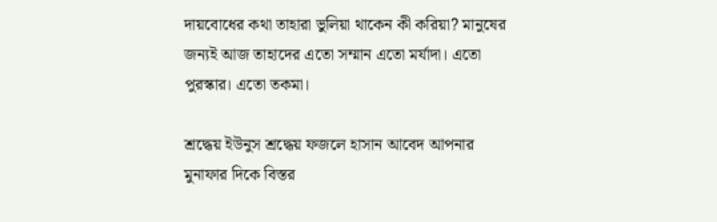দায়বোধের কথা তাহারা ভুলিয়া থাকেন কী করিয়া? মানুষের জন্যই আজ তাহাদের এতো সম্মান এতো মর্যাদা। এতো পুরস্কার। এতো তকমা।

শ্রদ্ধেয় ইউনুস শ্রদ্ধেয় ফজলে হাসান আবেদ আপনার মুনাফার দিকে বিস্তর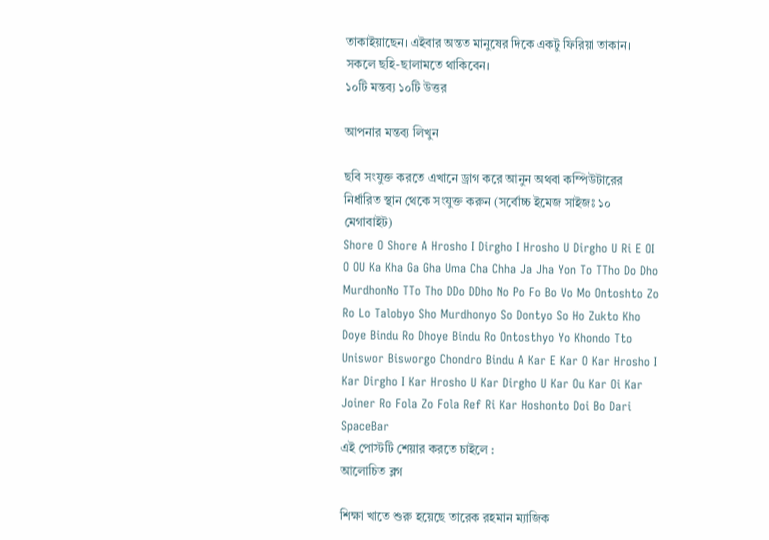তাকাইয়াছেন। এইবার অন্তত মানুষের দিকে একটু ফিরিয়া তাকান।
সকলে ছহি-ছালামতে থাকিবেন।
১০টি মন্তব্য ১০টি উত্তর

আপনার মন্তব্য লিখুন

ছবি সংযুক্ত করতে এখানে ড্রাগ করে আনুন অথবা কম্পিউটারের নির্ধারিত স্থান থেকে সংযুক্ত করুন (সর্বোচ্চ ইমেজ সাইজঃ ১০ মেগাবাইট)
Shore O Shore A Hrosho I Dirgho I Hrosho U Dirgho U Ri E OI O OU Ka Kha Ga Gha Uma Cha Chha Ja Jha Yon To TTho Do Dho MurdhonNo TTo Tho DDo DDho No Po Fo Bo Vo Mo Ontoshto Zo Ro Lo Talobyo Sho Murdhonyo So Dontyo So Ho Zukto Kho Doye Bindu Ro Dhoye Bindu Ro Ontosthyo Yo Khondo Tto Uniswor Bisworgo Chondro Bindu A Kar E Kar O Kar Hrosho I Kar Dirgho I Kar Hrosho U Kar Dirgho U Kar Ou Kar Oi Kar Joiner Ro Fola Zo Fola Ref Ri Kar Hoshonto Doi Bo Dari SpaceBar
এই পোস্টটি শেয়ার করতে চাইলে :
আলোচিত ব্লগ

শিক্ষা খাতে শুরু হয়েছে তারেক রহমান ম্যাজিক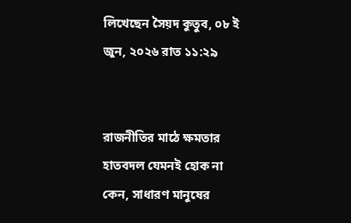লিখেছেন সৈয়দ কুতুব, ০৮ ই জুন, ২০২৬ রাত ১১:২৯


রাজনীতির মাঠে ক্ষমতার হাতবদল যেমনই হোক না কেন, সাধারণ মানুষের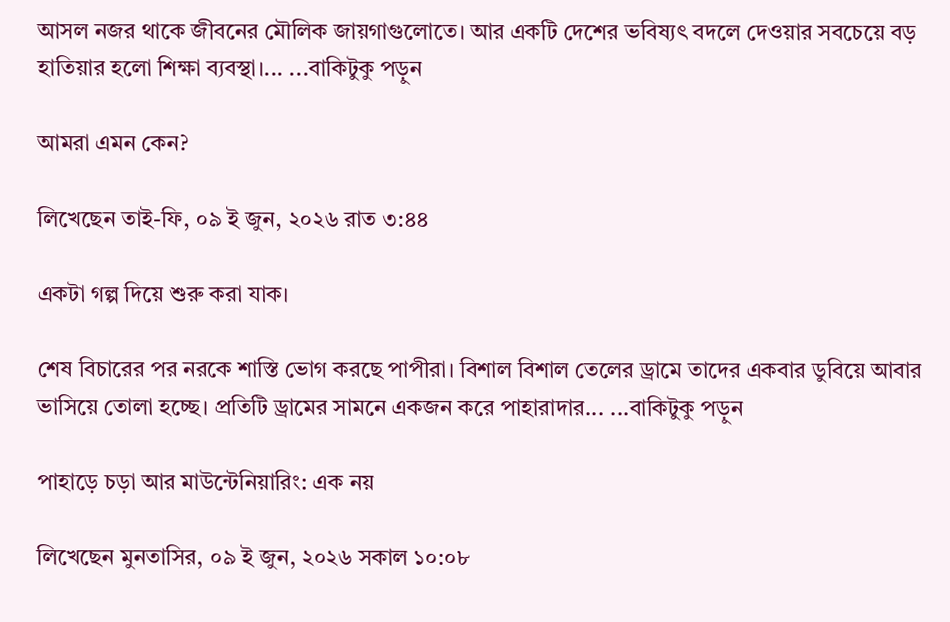আসল নজর থাকে জীবনের মৌলিক জায়গাগুলোতে। আর একটি দেশের ভবিষ্যৎ বদলে দেওয়ার সবচেয়ে বড় হাতিয়ার হলো শিক্ষা ব্যবস্থা।... ...বাকিটুকু পড়ুন

আমরা এমন কেন?

লিখেছেন তাই-ফি, ০৯ ই জুন, ২০২৬ রাত ৩:৪৪

একটা গল্প দিয়ে শুরু করা যাক।

শেষ বিচারের পর নরকে শাস্তি ভোগ করছে পাপীরা। বিশাল বিশাল তেলের ড্রামে তাদের একবার ডুবিয়ে আবার ভাসিয়ে তোলা হচ্ছে। প্রতিটি ড্রামের সামনে একজন করে পাহারাদার... ...বাকিটুকু পড়ুন

পাহাড়ে চড়া আর মাউন্টেনিয়ারিং: এক নয়

লিখেছেন মুনতাসির, ০৯ ই জুন, ২০২৬ সকাল ১০:০৮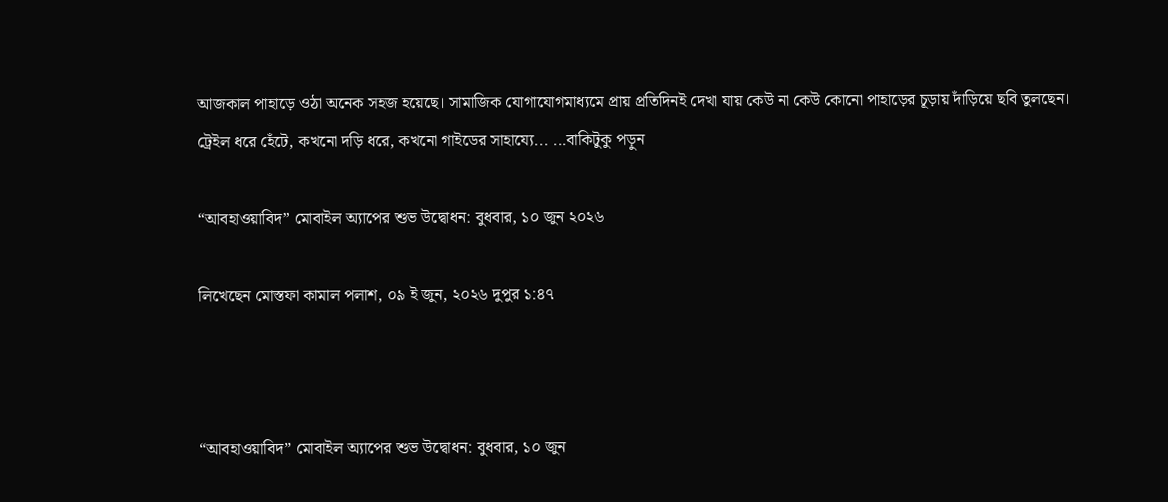আজকাল পাহাড়ে ওঠা অনেক সহজ হয়েছে। সামাজিক যোগাযোগমাধ্যমে প্রায় প্রতিদিনই দেখা যায় কেউ না কেউ কোনো পাহাড়ের চূড়ায় দাঁড়িয়ে ছবি তুলছেন। ট্রেইল ধরে হেঁটে, কখনো দড়ি ধরে, কখনো গাইডের সাহায্যে... ...বাকিটুকু পড়ুন

“আবহাওয়াবিদ” মোবাইল অ্যাপের শুভ উদ্বোধন: বুধবার, ১০ জুন ২০২৬

লিখেছেন মোস্তফা কামাল পলাশ, ০৯ ই জুন, ২০২৬ দুপুর ১:৪৭



“আবহাওয়াবিদ” মোবাইল অ্যাপের শুভ উদ্বোধন: বুধবার, ১০ জুন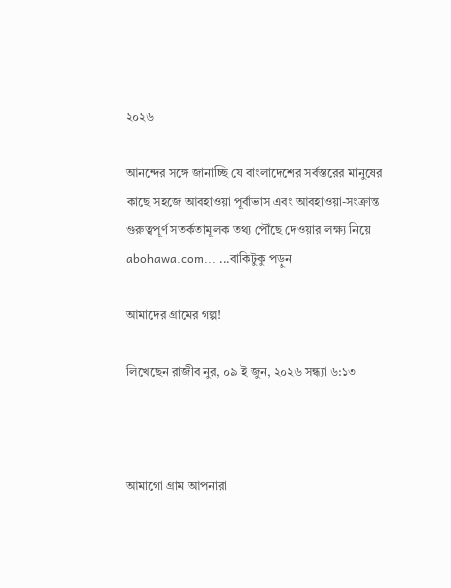২০২৬

আনন্দের সঙ্গে জানাচ্ছি যে বাংলাদেশের সর্বস্তরের মানুষের কাছে সহজে আবহাওয়া পূর্বাভাস এবং আবহাওয়া-সংক্রান্ত গুরুত্বপূর্ণ সতর্কতামূলক তথ্য পৌঁছে দেওয়ার লক্ষ্য নিয়ে abohawa.com... ...বাকিটুকু পড়ুন

আমাদের গ্রামের গল্প!

লিখেছেন রাজীব নুর, ০৯ ই জুন, ২০২৬ সন্ধ্যা ৬:১৩



আমাগো গ্রাম আপনারা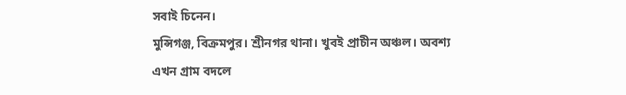সবাই চিনেন।
মুন্সিগঞ্জ, বিক্রমপুর। শ্রীনগর থানা। খুবই প্রাচীন অঞ্চল। অবশ্য এখন গ্রাম বদলে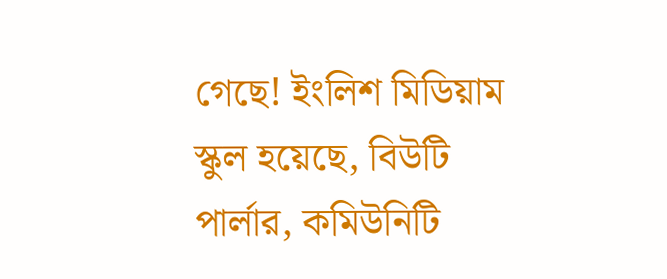গেছে! ইংলিশ মিডিয়াম স্কুল হয়েছে, বিউটি পার্লার, কমিউনিটি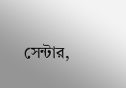সেন্টার,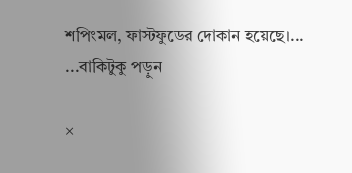শপিংমল, ফাস্টফুডের দোকান হয়েছে।... ...বাকিটুকু পড়ুন

×